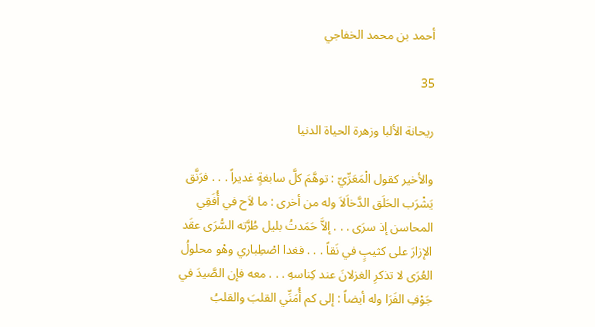أحمد بن محمد الخفاجي

35

ريحانة الألبا وزهرة الحياة الدنيا

والأخير كقول الْمَعَرِّيّ : توهَّمَ كلَّ سابغةٍ غديراً . . . فرَنَّق يَشْرَب الحَلَق الدَّخاَلاَ وله من أخرى : ما لاَح في أُفَقِي المحاسن إذ سرَى . . . إلاَّ حَمَدتُ بليل طُرَّته السُّرَى عقَد الإزارَ على كثيبٍ في نَقاً . . . فغدا اصْطِباري وهْو محلولُ العُرَى لا تذكرِ الغزلانَ عند كِناسهِ . . . معه فإن الصَّيدَ في جَوْفِ الفَرَا وله أيضاً : إلى كم أُمَنِّي القلبَ والقلبُ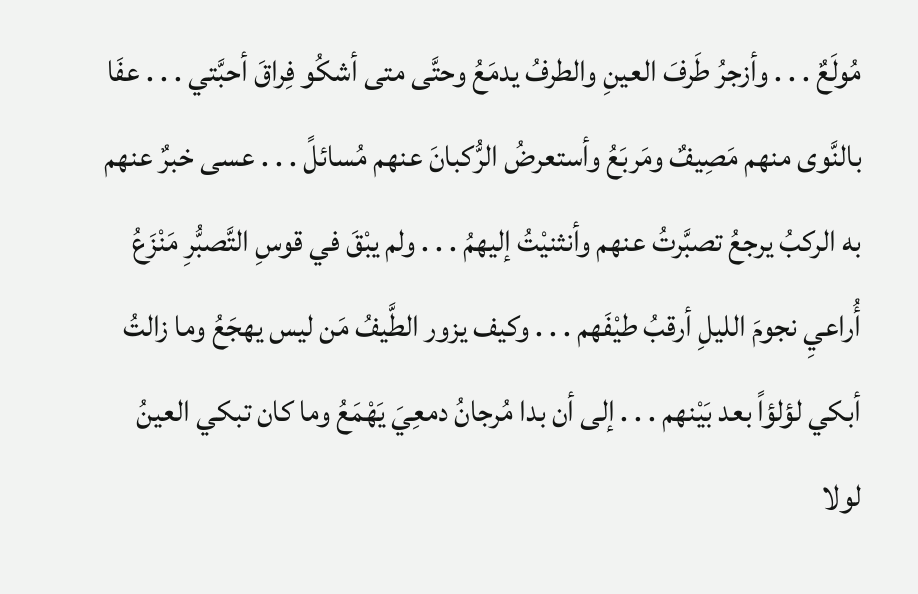مُولَعٌ . . . وأزجرُ طَرفَ العينِ والطرفُ يدمَعُ وحتَّى متى أشكُو فِراقَ أحبَّتي . . . عفَا بالنَّوى منهم مَصِيفٌ ومَربَعُ وأستعرضُ الرُّكبانَ عنهم مُسائلً . . . عسى خبرٌ عنهم به الركبُ يرجعُ تصبَّرتُ عنهم وأنثنيْتُ إليهمُ . . . ولم يبْقَ في قوسِ التَّصبُّرِ مَنْزَعُ أُراعيِ نجومَ الليلِ أرقبُ طيْفَهم . . . وكيف يزور الطَّيفُ مَن ليس يهجَعُ وما زالتُ أبكي لؤلؤاً بعد بَيْنهم . . . إلى أن بدا مُرجانُ دمعِيَ يَهْمَعُ وما كان تبكي العينُ لولا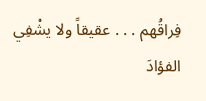فِراقُهم . . . عقيقاً ولا يشْفِي الفؤادَ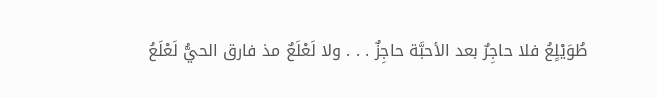طُوَيْلٍعُ فلا حاجِرٌ بعد الأحبَّة حاجِزٌ . . . ولا لَعْلَعٌ مذ فارق الحيُّ لَعْلَعُ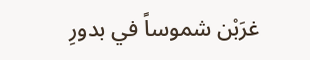غرَبْن شموساً في بدورِ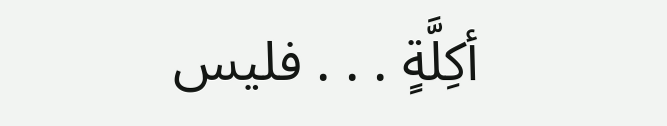أكِلَّةٍ . . . فليس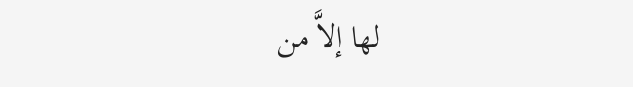لها إلاَّ من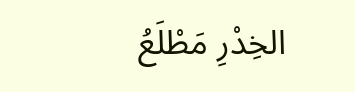الخِدْرِ مَطْلَعُ